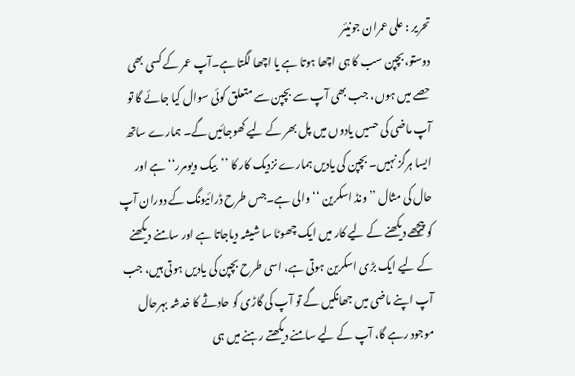تحریر : علی عمران جونیئر
دوستو،بچپن سب کا ہی اچھا ہوتا ہے یا اچھا لگتا ہے۔آپ عمر کے کسی بھی حصے میں ہوں، جب بھی آپ سے بچپن سے متعلق کوئی سوال کیا جائے گا تو آپ ماضی کی حسیں یادوں میں پل بھر کے لیے کھوجائیں گے۔ ہمارے ساتھ ایسا ہرگز نہیں۔ بچپن کی یادیں ہمارے نزدیک کار کا ’’بیک ویومرر‘‘ ہے اور حال کی مثال ’’ونڈ اسکرین ‘‘ والی ہے۔جس طرح ڈرائیونگ کے دوران آپ کو پیچھے دیکھنے کے لیے کار میں ایک چھوٹا سا شیشہ دیاجاتا ہے اور سامنے دیکھنے کے لیے ایک بڑی اسکرین ہوتی ہے، اسی طرح بچپن کی یادیں ہوتی ہیں، جب آپ اپنے ماضی میں جھانکیں گے تو آپ کی گاڑی کو حادثے کا خدشہ بہرحال موجود رہے گا، آپ کے لیے سامنے دیکھتے رہنے میں ہی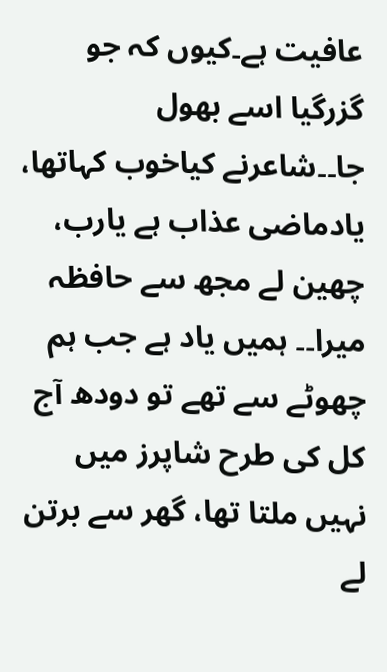عافیت ہے۔کیوں کہ جو گزرگیا اسے بھول جا۔۔شاعرنے کیاخوب کہاتھا، یادماضی عذاب ہے یارب، چھین لے مجھ سے حافظہ میرا۔۔ ہمیں یاد ہے جب ہم چھوٹے سے تھے تو دودھ آج کل کی طرح شاپرز میں نہیں ملتا تھا، گھر سے برتن لے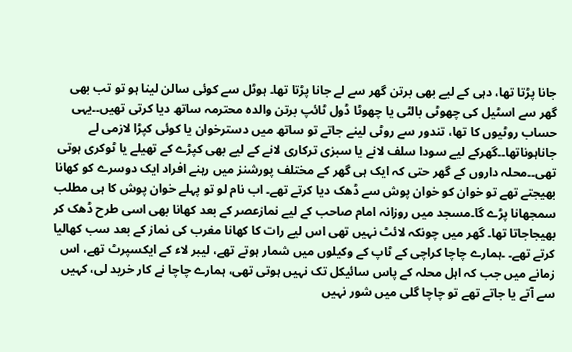جانا پڑتا تھا، دہی کے لیے بھی برتن گھر سے لے جانا پڑتا تھا۔ ہوٹل سے کوئی سالن لینا ہو تو تب بھی گھر سے اسٹیل کی چھوٹی بالٹی یا چھوٹا ڈول ٹائپ برتن والدہ محترمہ ساتھ دیا کرتی تھیں۔۔یہی حساب روٹیوں کا تھا، تندور سے روٹی لینے جاتے تو ساتھ میں دسترخوان یا کوئی کپڑا لازمی لے جاناہوناتھا۔۔گھرکے لیے سودا سلف لانے یا سبزی ترکاری لانے کے لیے بھی کپڑے کے تھیلے یا ٹوکری ہوتی تھی۔۔محلہ داروں کے گھر حتی کہ ایک ہی گھر کے مختلف پورشنز میں رہنے افراد ایک دوسرے کو کھانا بھیجتے تھے تو خوان کو خوان پوش سے ڈھک دیا کرتے تھے۔ اب نام لو تو پہلے خوان پوش کا ہی مطلب سمجھانا پڑے گا۔مسجد میں روزانہ امام صاحب کے لیے نمازعصر کے بعد کھانا بھی اسی طرح ڈھک کر بھیجاجاتا تھا۔ گھر میں چونکہ لائٹ نہیں تھی اس لیے رات کا کھانا مغرب کی نماز کے بعد سب کھالیا کرتے تھے۔ ۔ہمارے چاچا کراچی کے ٹاپ کے وکیلوں میں شمار ہوتے تھے، لیبر لاء کے ایکسپرٹ تھے، اس زمانے میں جب کہ اہل محلہ کے پاس سائیکل تک نہیں ہوتی تھی، ہمارے چاچا نے کار خرید لی، کہیں سے آتے یا جاتے تھے تو چاچا گلی میں شور نہیں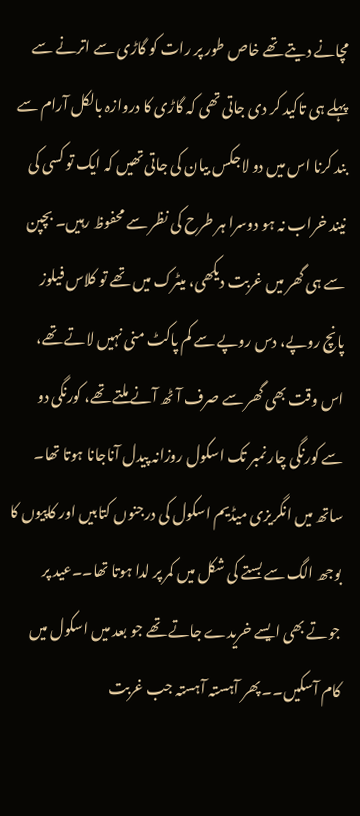مچانے دیتے تھے خاص طور پر رات کو گاڑی سے اترنے سے پہلے ہی تاکید کر دی جاتی تھی کہ گاڑی کا دروازہ بالکل آرام سے بند کرنا اس میں دو لاجکس بیان کی جاتی تھیں کہ ایک تو کسی کی نیند خراب نہ ہو دوسرا ہر طرح کی نظر سے محفوظ رہیں۔ بچپن سے ہی گھر میں غربت دیکھی، میٹرک میں تھے تو کلاس فیلوز پانچ روپے، دس روپے سے کم پاکٹ منی نہیں لاتے تھے، اس وقت بھی گھر سے صرف آٹھ آنے ملتے تھے، کورنگی دو سے کورنگی چار نمبر تک اسکول روزانہ پیدل آناجانا ہوتا تھا۔ ساتھ میں انگریزی میڈیم اسکول کی درجنوں کتابیں اور کاپیوں کا بوجھ الگ سے بستے کی شکل میں کمر پر لدا ہوتا تھا۔۔عید پر جوتے بھی ایسے خریدے جاتے تھے جو بعد میں اسکول میں کام آسکیں۔۔ پھر آہستہ آہستہ جب غربت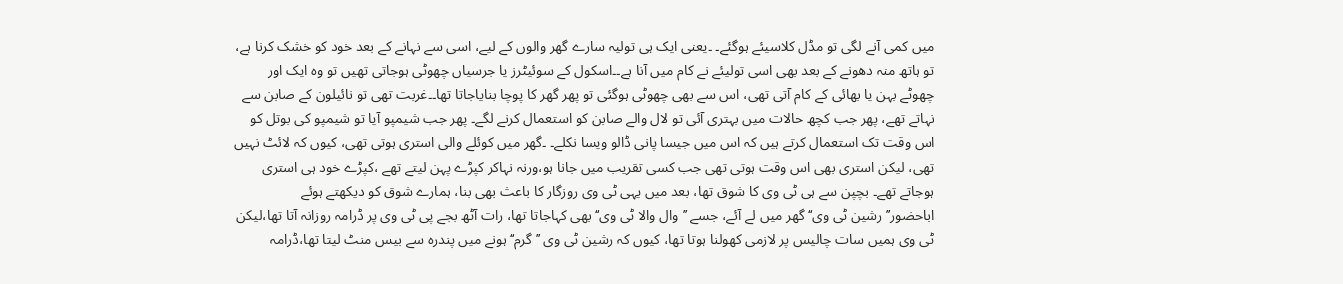میں کمی آنے لگی تو مڈل کلاسیئے ہوگئے۔ ۔یعنی ایک ہی تولیہ سارے گھر والوں کے لیے، اسی سے نہانے کے بعد خود کو خشک کرنا ہے، تو ہاتھ منہ دھونے کے بعد بھی اسی تولیئے نے کام میں آنا ہے۔۔اسکول کے سوئیٹرز یا جرسیاں چھوٹی ہوجاتی تھیں تو وہ ایک اور چھوٹے بہن یا بھائی کے کام آتی تھی، اس سے بھی چھوٹی ہوگئی تو پھر گھر کا پوچا بنایاجاتا تھا۔۔غربت تھی تو نائیلون کے صابن سے نہاتے تھے، پھر جب کچھ حالات میں بہتری آئی تو لال والے صابن کو استعمال کرنے لگے۔ پھر جب شیمپو آیا تو شیمپو کی بوتل کو اس وقت تک استعمال کرتے ہیں کہ اس میں جیسا پانی ڈالو ویسا نکلے۔ ۔گھر میں کوئلے والی استری ہوتی تھی، کیوں کہ لائٹ نہیں تھی، لیکن استری بھی اس وقت ہوتی تھی جب کسی تقریب میں جانا ہو،ورنہ نہاکر کپڑے پہن لیتے تھے ،کپڑے خود ہی استری ہوجاتے تھے۔ بچپن سے ہی ٹی وی کا شوق تھا، بعد میں یہی ٹی وی روزگار کا باعث بھی بنا، ہمارے شوق کو دیکھتے ہوئے اباحضور’’رشین ٹی وی‘‘ گھر میں لے آئے، جسے ’’وال والا ٹی وی‘‘ بھی کہاجاتا تھا، رات آٹھ بجے پی ٹی وی پر ڈرامہ روزانہ آتا تھا،لیکن ٹی وی ہمیں سات چالیس پر لازمی کھولنا ہوتا تھا، کیوں کہ رشین ٹی وی ’’گرم‘‘ ہونے میں پندرہ سے بیس منٹ لیتا تھا،ڈرامہ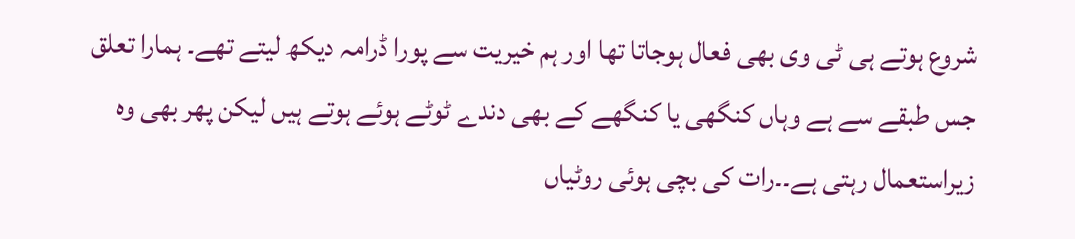شروع ہوتے ہی ٹی وی بھی فعال ہوجاتا تھا اور ہم خیریت سے پورا ڈرامہ دیکھ لیتے تھے۔ ہمارا تعلق جس طبقے سے ہے وہاں کنگھی یا کنگھے کے بھی دندے ٹوٹے ہوئے ہوتے ہیں لیکن پھر بھی وہ زیراستعمال رہتی ہے۔۔رات کی بچی ہوئی روٹیاں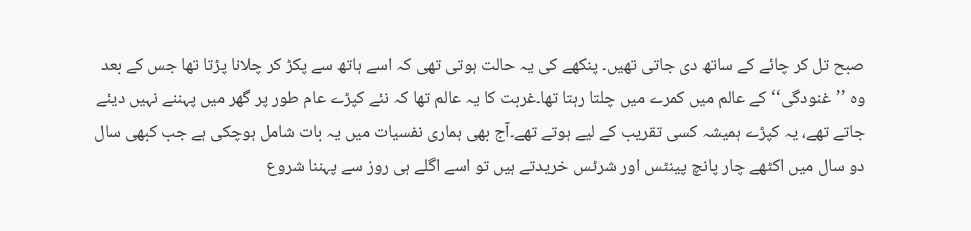صبح تل کر چائے کے ساتھ دی جاتی تھیں۔ پنکھے کی یہ حالت ہوتی تھی کہ اسے ہاتھ سے پکڑ کر چلانا پڑتا تھا جس کے بعد وہ ’’غنودگی‘‘ کے عالم میں کمرے میں چلتا رہتا تھا۔غربت کا یہ عالم تھا کہ نئے کپڑے عام طور پر گھر میں پہننے نہیں دیئے جاتے تھے، یہ کپڑے ہمیشہ کسی تقریب کے لیے ہوتے تھے۔آج بھی ہماری نفسیات میں یہ بات شامل ہوچکی ہے جب کبھی سال دو سال میں اکٹھے چار پانچ پینٹس اور شرٹس خریدتے ہیں تو اسے اگلے ہی روز سے پہننا شروع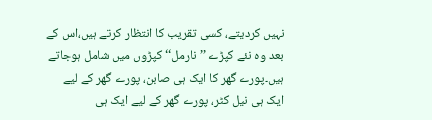نہیں کردیتے، کسی تقریب کا انتظار کرتے ہیں،اس کے بعد وہ نئے کپڑے ’’نارمل‘‘ کپڑوں میں شامل ہوجاتے ہیں۔پورے گھر کا ایک ہی صابن، پورے گھر کے لیے ایک ہی نیل کٹر، پورے گھر کے لیے ایک ہی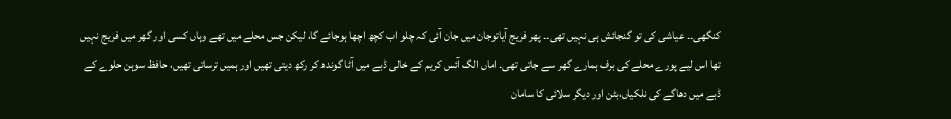کنگھی۔۔ عیاشی کی تو گنجائش ہی نہیں تھی۔۔ پھر فریج آیاتوجان میں جان آئی کہ چلو اب کچھ اچھا ہوجائے گا، لیکن جس محلے میں تھے وہاں کسی اور گھر میں فریج نہیں تھا اس لیے پورے محلے کی برف ہمارے گھر سے جاتی تھی۔ اماں الگ آئس کریم کے خالی ڈبے میں آٹا گوندھ کر رکھ دیتی تھیں اور ہمیں ترساتی تھیں، حافظ سوہن حلوے کے ڈبے میں دھاگے کی نلکیاں،بٹن اور دیگر سلائی کا سامان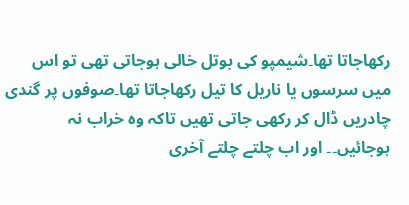رکھاجاتا تھا۔شیمپو کی بوتل خالی ہوجاتی تھی تو اس میں سرسوں یا ناریل کا تیل رکھاجاتا تھا۔صوفوں پر گندی چادریں ڈال کر رکھی جاتی تھیں تاکہ وہ خراب نہ ہوجائیں۔۔ اور اب چلتے چلتے آخری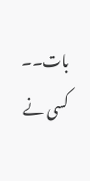بات۔۔ کسی نے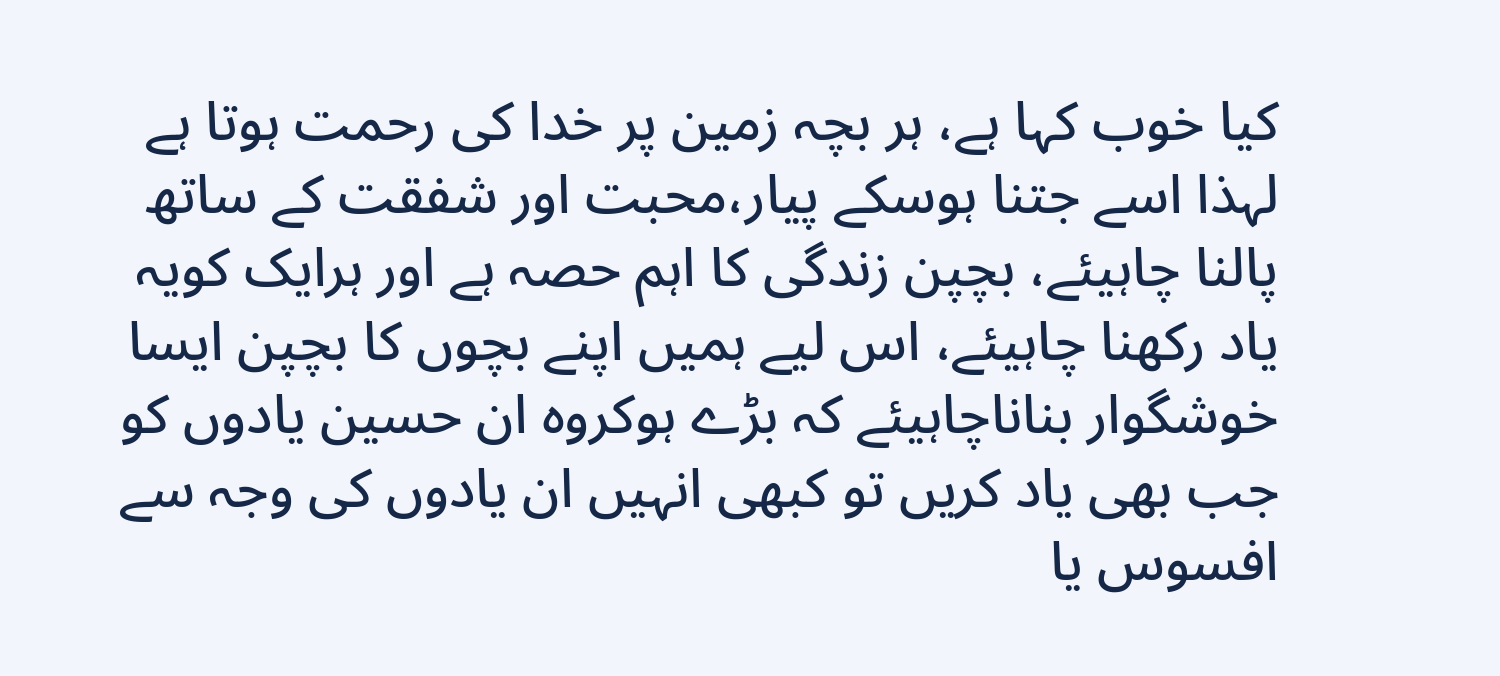کیا خوب کہا ہے، ہر بچہ زمین پر خدا کی رحمت ہوتا ہے لہذا اسے جتنا ہوسکے پیار،محبت اور شفقت کے ساتھ پالنا چاہیئے، بچپن زندگی کا اہم حصہ ہے اور ہرایک کویہ یاد رکھنا چاہیئے، اس لیے ہمیں اپنے بچوں کا بچپن ایسا خوشگوار بناناچاہیئے کہ بڑے ہوکروہ ان حسین یادوں کو جب بھی یاد کریں تو کبھی انہیں ان یادوں کی وجہ سے افسوس یا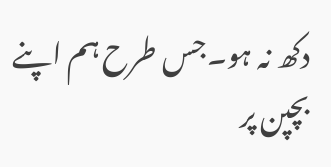دکھ نہ ہو۔جس طرح ہم اپنے بچپن پر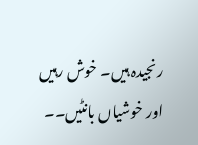رنجیدہ ہیں۔ خوش رہیں اور خوشیاں بانٹیں۔۔